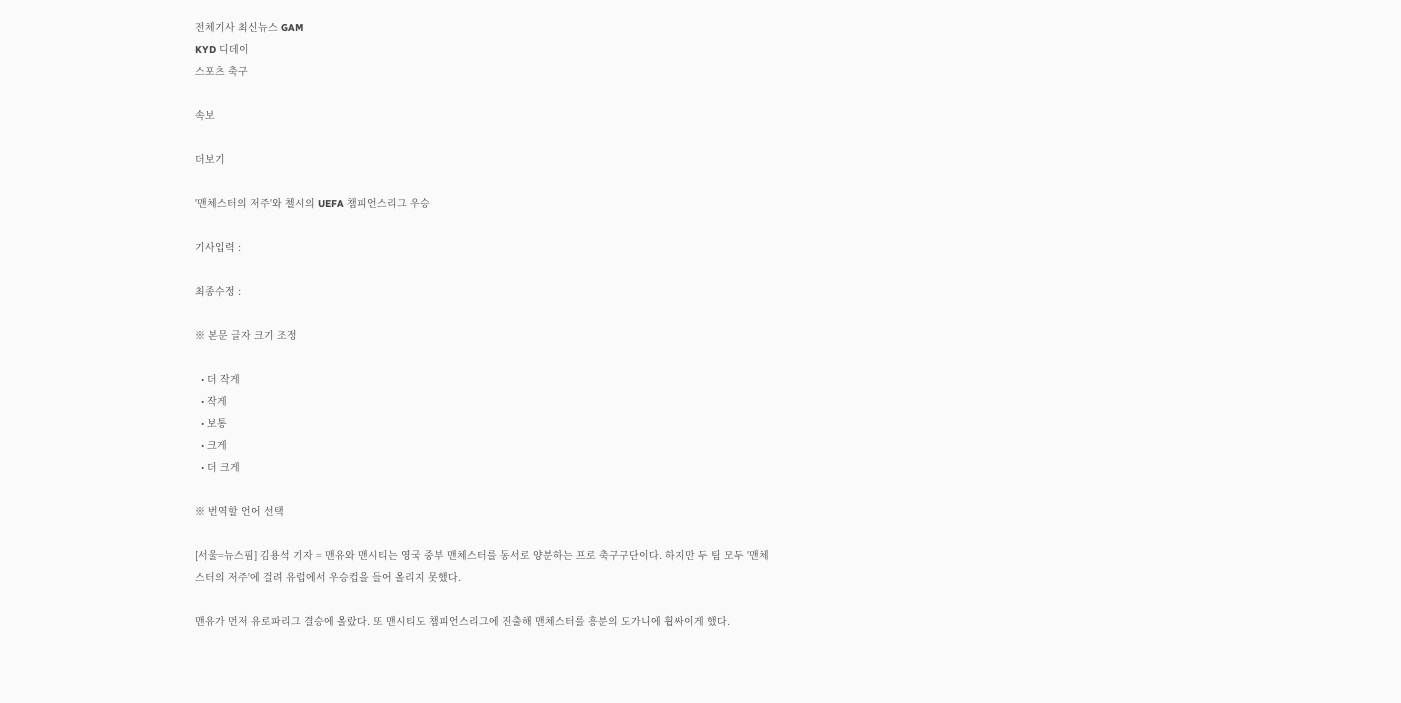전체기사 최신뉴스 GAM
KYD 디데이
스포츠 축구

속보

더보기

'맨체스터의 저주'와 첼시의 UEFA 챔피언스리그 우승

기사입력 :

최종수정 :

※ 본문 글자 크기 조정

  • 더 작게
  • 작게
  • 보통
  • 크게
  • 더 크게

※ 번역할 언어 선택

[서울=뉴스핌] 김용석 기자 = 맨유와 맨시티는 영국 중부 맨체스터를 동서로 양분하는 프로 축구구단이다. 하지만 두 팀 모두 '맨체스터의 저주'에 걸려 유럽에서 우승컵을 들어 올리지 못했다.

맨유가 먼저 유로파리그 결승에 올랐다. 또 맨시티도 챔피언스리그에 진출해 맨체스터를 흥분의 도가니에 휩싸이게 했다.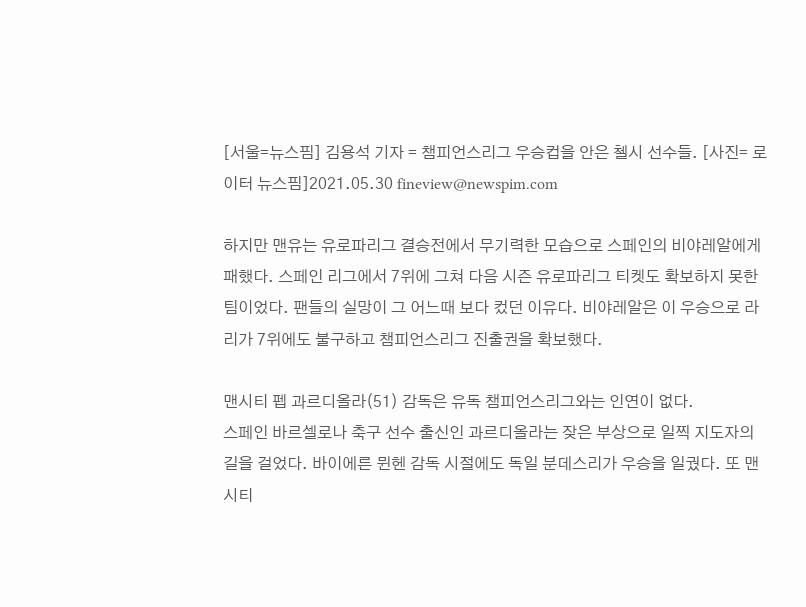[서울=뉴스핌] 김용석 기자 = 챔피언스리그 우승컵을 안은 첼시 선수들. [사진= 로이터 뉴스핌]2021.05.30 fineview@newspim.com

하지만 맨유는 유로파리그 결승전에서 무기력한 모습으로 스페인의 비야레알에게 패했다. 스페인 리그에서 7위에 그쳐 다음 시즌 유로파리그 티켓도 확보하지 못한 팀이었다. 팬들의 실망이 그 어느때 보다 컸던 이유다. 비야레알은 이 우승으로 라리가 7위에도 불구하고 챔피언스리그 진출권을 확보했다.

맨시티 펩 과르디올라(51) 감독은 유독 챔피언스리그와는 인연이 없다.
스페인 바르셀로나 축구 선수 출신인 과르디올라는 잦은 부상으로 일찍 지도자의 길을 걸었다. 바이에른 뮌헨 감독 시절에도 독일 분데스리가 우승을 일궜다. 또 맨시티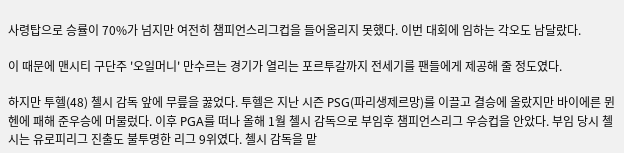사령탑으로 승률이 70%가 넘지만 여전히 챔피언스리그컵을 들어올리지 못했다. 이번 대회에 임하는 각오도 남달랐다.

이 때문에 맨시티 구단주 '오일머니' 만수르는 경기가 열리는 포르투갈까지 전세기를 팬들에게 제공해 줄 정도였다.

하지만 투헬(48) 첼시 감독 앞에 무릎을 꿇었다. 투헬은 지난 시즌 PSG(파리생제르망)를 이끌고 결승에 올랐지만 바이에른 뮌헨에 패해 준우승에 머물렀다. 이후 PGA를 떠나 올해 1월 첼시 감독으로 부임후 챔피언스리그 우승컵을 안았다. 부임 당시 첼시는 유로피리그 진출도 불투명한 리그 9위였다. 첼시 감독을 맡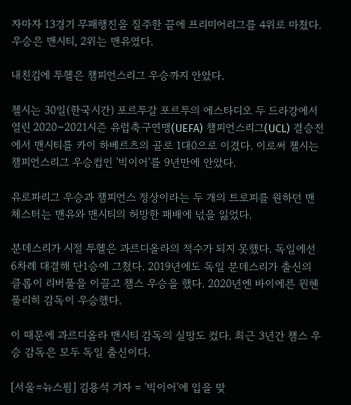자마자 13경기 무패행진을 질주한 끝에 프리미어리그를 4위로 마쳤다. 우승은 맨시티, 2위는 맨유였다.

내친김에 투헬은 챔피언스리그 우승까지 안았다.

첼시는 30일(한국시간) 포르투갈 포르투의 에스타디오 두 드라강에서 열린 2020~2021시즌 유럽축구연맹(UEFA) 챔피언스리그(UCL) 결승전에서 맨시티를 카이 하베르츠의 골로 1대0으로 이겼다. 이로써 첼시는 챔피언스리그 우승컵인 '빅이어'를 9년만에 안았다.

유로파리그 우승과 챔피언스 정상이라는 두 개의 트로피를 원하던 맨체스터는 맨유와 맨시티의 허망한 패배에 넋을 잃었다.

분데스리가 시절 투헬은 과르디올라의 적수가 되지 못했다. 독일에선 6차례 대결해 단1승에 그쳤다. 2019년에도 독일 분데스리가 출신의 클롭이 리버풀을 이끌고 챔스 우승을 했다. 2020년엔 바이에른 뮌헨 풀리히 감독이 우승했다.

이 때문에 과르디올라 맨시티 감독의 실망도 컸다. 최근 3년간 챔스 우승 감독은 모두 독일 출신이다.

[서울=뉴스핌] 김용석 기자 = '빅이어'에 입을 맞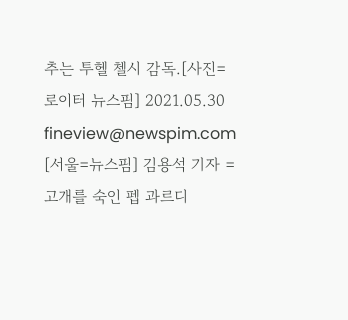추는 투헬 첼시 감독.[사진= 로이터 뉴스핌] 2021.05.30 fineview@newspim.com
[서울=뉴스핌] 김용석 기자 = 고개를 숙인 펩 과르디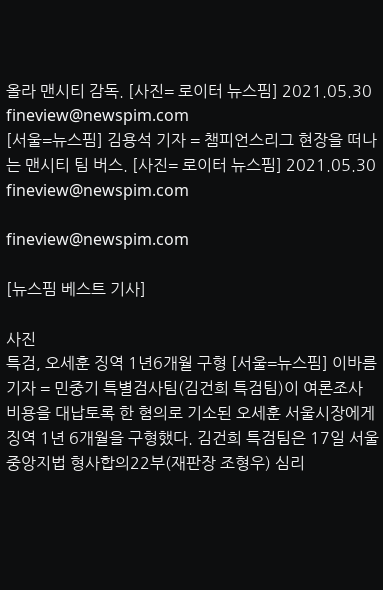올라 맨시티 감독. [사진= 로이터 뉴스핌] 2021.05.30 fineview@newspim.com
[서울=뉴스핌] 김용석 기자 = 챔피언스리그 현장을 떠나는 맨시티 팀 버스. [사진= 로이터 뉴스핌] 2021.05.30 fineview@newspim.com

fineview@newspim.com

[뉴스핌 베스트 기사]

사진
특검, 오세훈 징역 1년6개월 구형 [서울=뉴스핌] 이바름 기자 = 민중기 특별검사팀(김건희 특검팀)이 여론조사 비용을 대납토록 한 혐의로 기소된 오세훈 서울시장에게 징역 1년 6개월을 구형했다. 김건희 특검팀은 17일 서울중앙지법 형사합의22부(재판장 조형우) 심리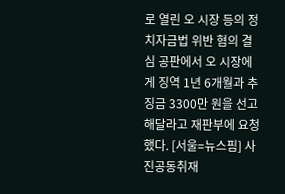로 열린 오 시장 등의 정치자금법 위반 혐의 결심 공판에서 오 시장에게 징역 1년 6개월과 추징금 3300만 원을 선고해달라고 재판부에 요청했다. [서울=뉴스핌] 사진공동취재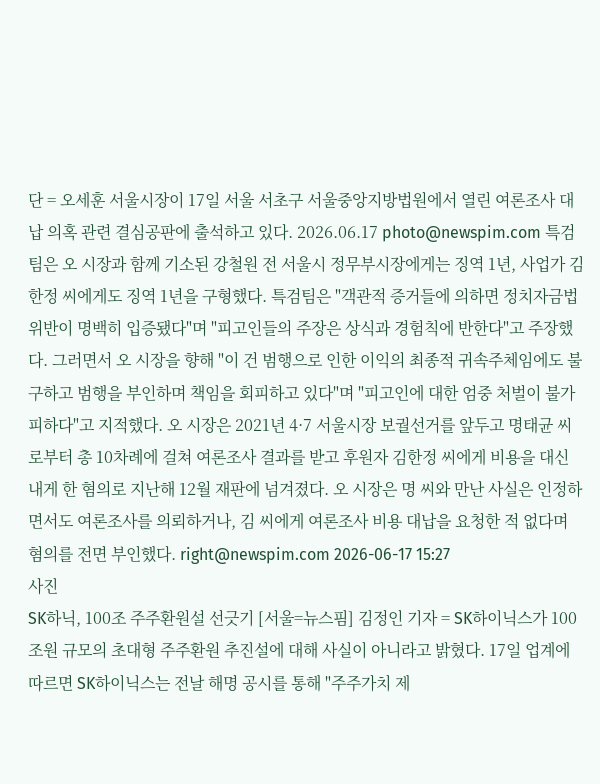단 = 오세훈 서울시장이 17일 서울 서초구 서울중앙지방법원에서 열린 여론조사 대납 의혹 관련 결심공판에 출석하고 있다. 2026.06.17 photo@newspim.com 특검팀은 오 시장과 함께 기소된 강철원 전 서울시 정무부시장에게는 징역 1년, 사업가 김한정 씨에게도 징역 1년을 구형했다. 특검팀은 "객관적 증거들에 의하면 정치자금법 위반이 명백히 입증됐다"며 "피고인들의 주장은 상식과 경험칙에 반한다"고 주장했다. 그러면서 오 시장을 향해 "이 건 범행으로 인한 이익의 최종적 귀속주체임에도 불구하고 범행을 부인하며 책임을 회피하고 있다"며 "피고인에 대한 엄중 처벌이 불가피하다"고 지적했다. 오 시장은 2021년 4·7 서울시장 보궐선거를 앞두고 명태균 씨로부터 총 10차례에 걸쳐 여론조사 결과를 받고 후원자 김한정 씨에게 비용을 대신 내게 한 혐의로 지난해 12월 재판에 넘겨졌다. 오 시장은 명 씨와 만난 사실은 인정하면서도 여론조사를 의뢰하거나, 김 씨에게 여론조사 비용 대납을 요청한 적 없다며 혐의를 전면 부인했다. right@newspim.com 2026-06-17 15:27
사진
SK하닉, 100조 주주환원설 선긋기 [서울=뉴스핌] 김정인 기자 = SK하이닉스가 100조원 규모의 초대형 주주환원 추진설에 대해 사실이 아니라고 밝혔다. 17일 업계에 따르면 SK하이닉스는 전날 해명 공시를 통해 "주주가치 제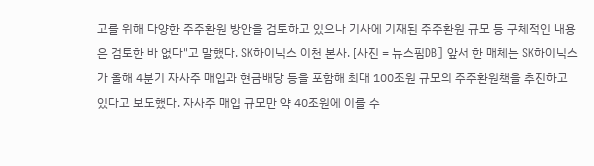고를 위해 다양한 주주환원 방안을 검토하고 있으나 기사에 기재된 주주환원 규모 등 구체적인 내용은 검토한 바 없다"고 말했다. SK하이닉스 이천 본사. [사진 = 뉴스핌DB] 앞서 한 매체는 SK하이닉스가 올해 4분기 자사주 매입과 현금배당 등을 포함해 최대 100조원 규모의 주주환원책을 추진하고 있다고 보도했다. 자사주 매입 규모만 약 40조원에 이를 수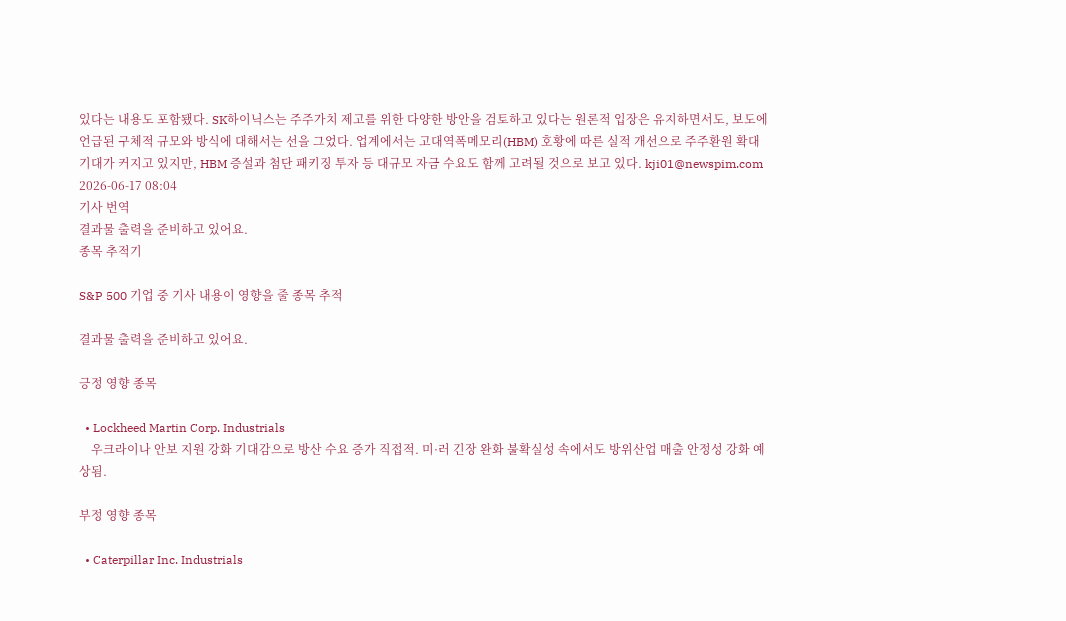있다는 내용도 포함됐다. SK하이닉스는 주주가치 제고를 위한 다양한 방안을 검토하고 있다는 원론적 입장은 유지하면서도, 보도에 언급된 구체적 규모와 방식에 대해서는 선을 그었다. 업계에서는 고대역폭메모리(HBM) 호황에 따른 실적 개선으로 주주환원 확대 기대가 커지고 있지만, HBM 증설과 첨단 패키징 투자 등 대규모 자금 수요도 함께 고려될 것으로 보고 있다. kji01@newspim.com 2026-06-17 08:04
기사 번역
결과물 출력을 준비하고 있어요.
종목 추적기

S&P 500 기업 중 기사 내용이 영향을 줄 종목 추적

결과물 출력을 준비하고 있어요.

긍정 영향 종목

  • Lockheed Martin Corp. Industrials
    우크라이나 안보 지원 강화 기대감으로 방산 수요 증가 직접적. 미·러 긴장 완화 불확실성 속에서도 방위산업 매출 안정성 강화 예상됨.

부정 영향 종목

  • Caterpillar Inc. Industrials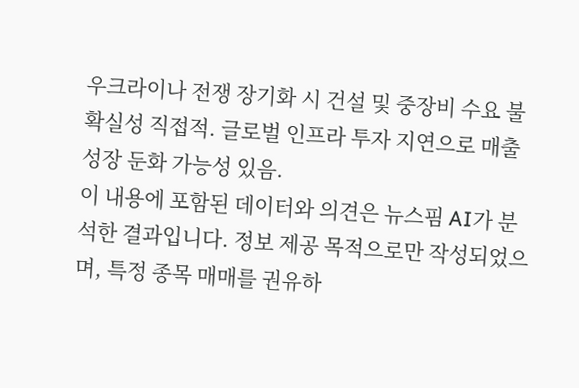우크라이나 전쟁 장기화 시 건설 및 중장비 수요 불확실성 직접적. 글로벌 인프라 투자 지연으로 매출 성장 둔화 가능성 있음.
이 내용에 포함된 데이터와 의견은 뉴스핌 AI가 분석한 결과입니다. 정보 제공 목적으로만 작성되었으며, 특정 종목 매매를 권유하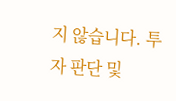지 않습니다. 투자 판단 및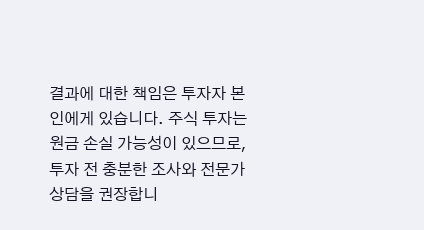결과에 대한 책임은 투자자 본인에게 있습니다. 주식 투자는 원금 손실 가능성이 있으므로, 투자 전 충분한 조사와 전문가 상담을 권장합니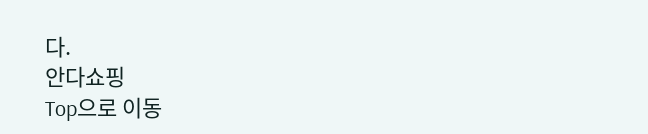다.
안다쇼핑
Top으로 이동